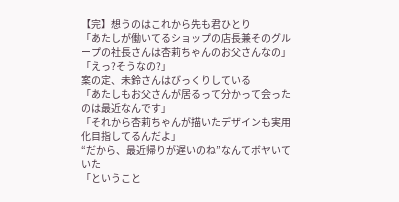【完】想うのはこれから先も君ひとり
「あたしが働いてるショップの店長兼そのグループの社長さんは杏莉ちゃんのお父さんなの」
「えっ?そうなの?」
案の定、未鈴さんはびっくりしている
「あたしもお父さんが居るって分かって会ったのは最近なんです」
「それから杏莉ちゃんが描いたデザインも実用化目指してるんだよ」
“だから、最近帰りが遅いのね”なんてボヤいていた
「ということ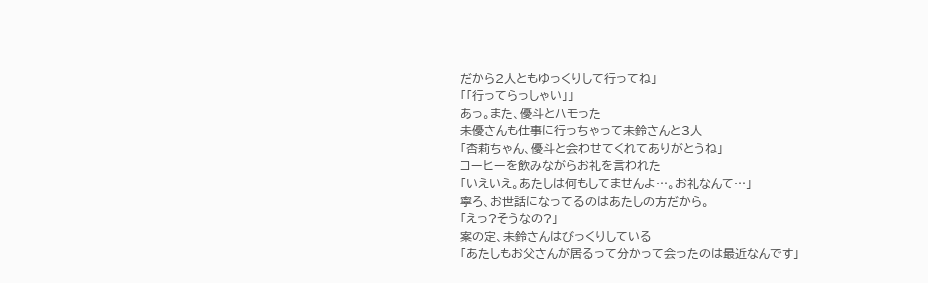だから2人ともゆっくりして行ってね」
「「行ってらっしゃい」」
あっ。また、優斗とハモった
未優さんも仕事に行っちゃって未鈴さんと3人
「杏莉ちゃん、優斗と会わせてくれてありがとうね」
コーヒーを飲みながらお礼を言われた
「いえいえ。あたしは何もしてませんよ…。お礼なんて…」
寧ろ、お世話になってるのはあたしの方だから。
「えっ?そうなの?」
案の定、未鈴さんはびっくりしている
「あたしもお父さんが居るって分かって会ったのは最近なんです」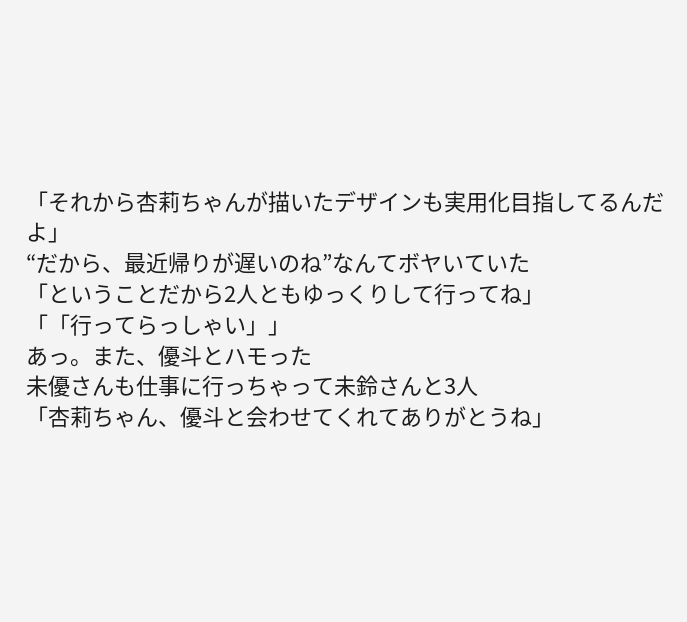「それから杏莉ちゃんが描いたデザインも実用化目指してるんだよ」
“だから、最近帰りが遅いのね”なんてボヤいていた
「ということだから2人ともゆっくりして行ってね」
「「行ってらっしゃい」」
あっ。また、優斗とハモった
未優さんも仕事に行っちゃって未鈴さんと3人
「杏莉ちゃん、優斗と会わせてくれてありがとうね」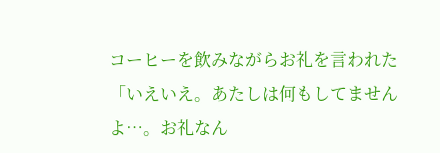コーヒーを飲みながらお礼を言われた
「いえいえ。あたしは何もしてませんよ…。お礼なん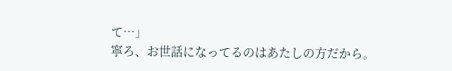て…」
寧ろ、お世話になってるのはあたしの方だから。